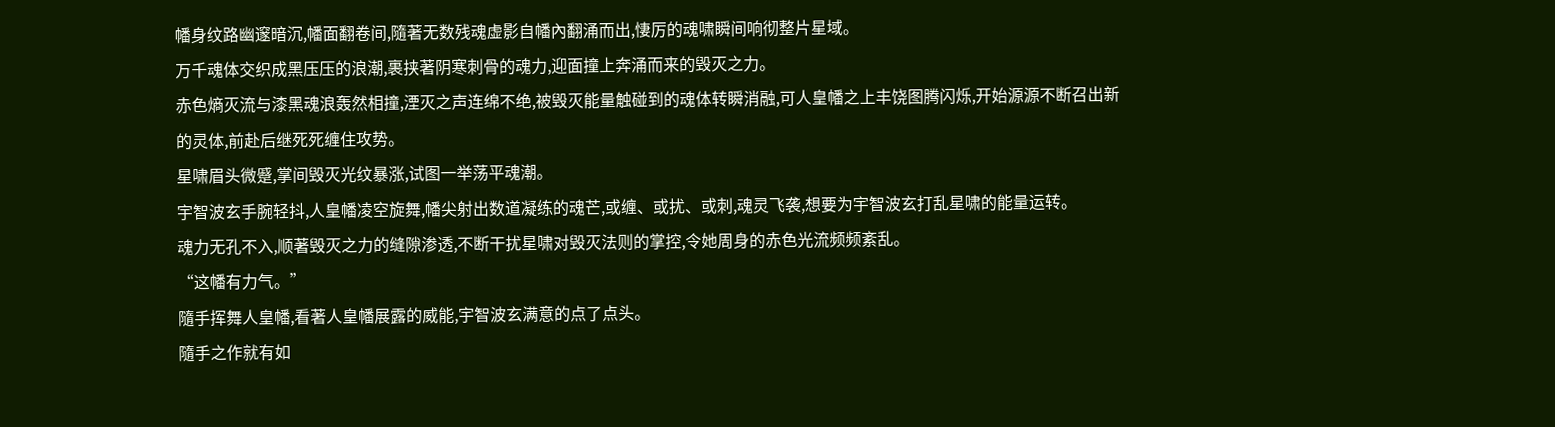幡身纹路幽邃暗沉,幡面翻卷间,隨著无数残魂虚影自幡內翻涌而出,悽厉的魂啸瞬间响彻整片星域。
万千魂体交织成黑压压的浪潮,裹挟著阴寒刺骨的魂力,迎面撞上奔涌而来的毁灭之力。
赤色熵灭流与漆黑魂浪轰然相撞,湮灭之声连绵不绝,被毁灭能量触碰到的魂体转瞬消融,可人皇幡之上丰饶图腾闪烁,开始源源不断召出新的灵体,前赴后继死死缠住攻势。
星啸眉头微蹙,掌间毁灭光纹暴涨,试图一举荡平魂潮。
宇智波玄手腕轻抖,人皇幡凌空旋舞,幡尖射出数道凝练的魂芒,或缠、或扰、或刺,魂灵飞袭,想要为宇智波玄打乱星啸的能量运转。
魂力无孔不入,顺著毁灭之力的缝隙渗透,不断干扰星啸对毁灭法则的掌控,令她周身的赤色光流频频紊乱。
“这幡有力气。”
隨手挥舞人皇幡,看著人皇幡展露的威能,宇智波玄满意的点了点头。
隨手之作就有如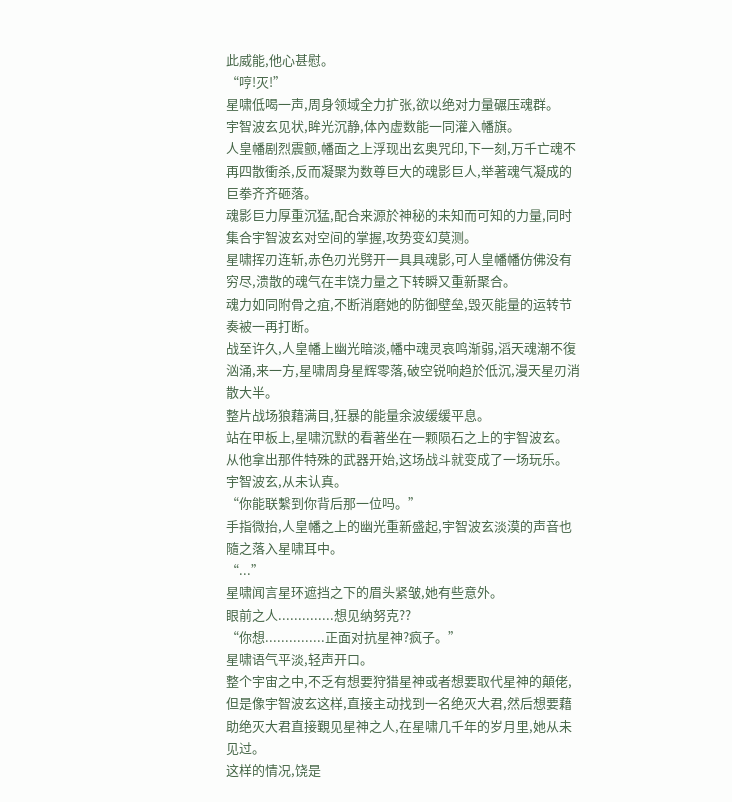此威能,他心甚慰。
“哼!灭!”
星啸低喝一声,周身领域全力扩张,欲以绝对力量碾压魂群。
宇智波玄见状,眸光沉静,体內虚数能一同灌入幡旗。
人皇幡剧烈震颤,幡面之上浮现出玄奥咒印,下一刻,万千亡魂不再四散衝杀,反而凝聚为数尊巨大的魂影巨人,举著魂气凝成的巨拳齐齐砸落。
魂影巨力厚重沉猛,配合来源於神秘的未知而可知的力量,同时集合宇智波玄对空间的掌握,攻势变幻莫测。
星啸挥刃连斩,赤色刃光劈开一具具魂影,可人皇幡幡仿佛没有穷尽,溃散的魂气在丰饶力量之下转瞬又重新聚合。
魂力如同附骨之疽,不断消磨她的防御壁垒,毁灭能量的运转节奏被一再打断。
战至许久,人皇幡上幽光暗淡,幡中魂灵哀鸣渐弱,滔天魂潮不復汹涌,来一方,星啸周身星辉零落,破空锐响趋於低沉,漫天星刃消散大半。
整片战场狼藉满目,狂暴的能量余波缓缓平息。
站在甲板上,星啸沉默的看著坐在一颗陨石之上的宇智波玄。
从他拿出那件特殊的武器开始,这场战斗就变成了一场玩乐。
宇智波玄,从未认真。
“你能联繫到你背后那一位吗。”
手指微抬,人皇幡之上的幽光重新盛起,宇智波玄淡漠的声音也隨之落入星啸耳中。
“...”
星啸闻言星环遮挡之下的眉头紧皱,她有些意外。
眼前之人..............想见纳努克??
“你想...............正面对抗星神?疯子。”
星啸语气平淡,轻声开口。
整个宇宙之中,不乏有想要狩猎星神或者想要取代星神的顛佬,但是像宇智波玄这样,直接主动找到一名绝灭大君,然后想要藉助绝灭大君直接覲见星神之人,在星啸几千年的岁月里,她从未见过。
这样的情况,饶是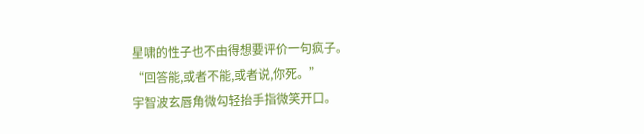星啸的性子也不由得想要评价一句疯子。
“回答能,或者不能,或者说,你死。”
宇智波玄唇角微勾轻抬手指微笑开口。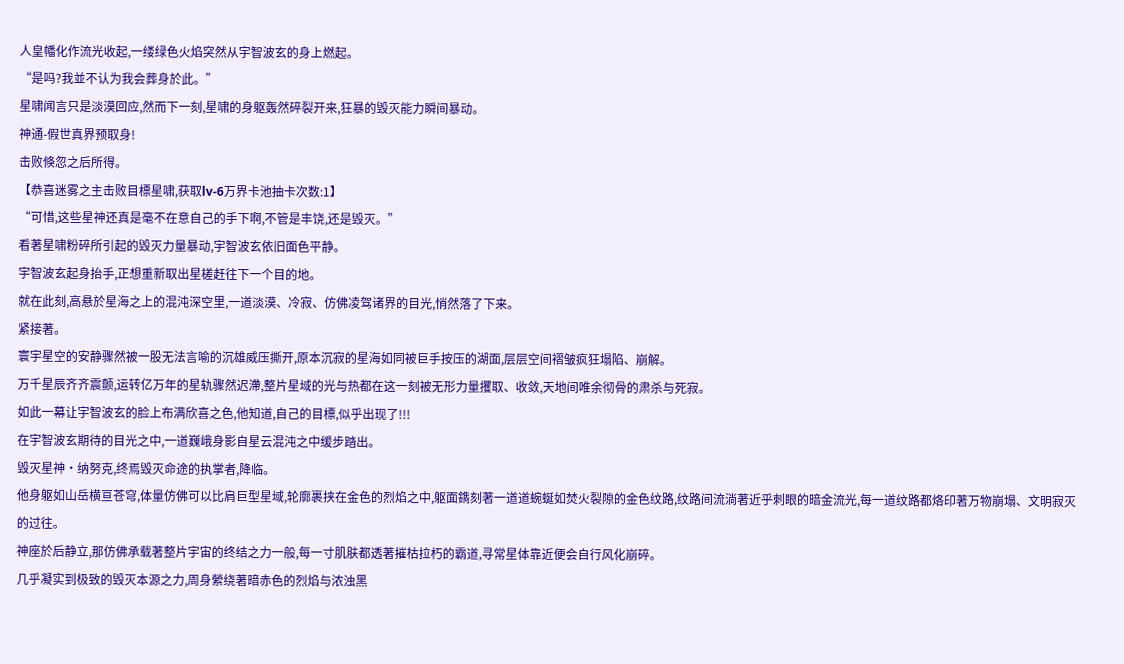人皇幡化作流光收起,一缕绿色火焰突然从宇智波玄的身上燃起。
“是吗?我並不认为我会葬身於此。”
星啸闻言只是淡漠回应,然而下一刻,星啸的身躯轰然碎裂开来,狂暴的毁灭能力瞬间暴动。
神通-假世真界预取身!
击败倏忽之后所得。
【恭喜迷雾之主击败目標星啸,获取lv-6万界卡池抽卡次数:1】
“可惜,这些星神还真是毫不在意自己的手下啊,不管是丰饶,还是毁灭。”
看著星啸粉碎所引起的毁灭力量暴动,宇智波玄依旧面色平静。
宇智波玄起身抬手,正想重新取出星槎赶往下一个目的地。
就在此刻,高悬於星海之上的混沌深空里,一道淡漠、冷寂、仿佛凌驾诸界的目光,悄然落了下来。
紧接著。
寰宇星空的安静骤然被一股无法言喻的沉雄威压撕开,原本沉寂的星海如同被巨手按压的湖面,层层空间褶皱疯狂塌陷、崩解。
万千星辰齐齐震颤,运转亿万年的星轨骤然迟滯,整片星域的光与热都在这一刻被无形力量攫取、收敛,天地间唯余彻骨的肃杀与死寂。
如此一幕让宇智波玄的脸上布满欣喜之色,他知道,自己的目標,似乎出现了!!!
在宇智波玄期待的目光之中,一道巍峨身影自星云混沌之中缓步踏出。
毁灭星神·纳努克,终焉毁灭命途的执掌者,降临。
他身躯如山岳横亘苍穹,体量仿佛可以比肩巨型星域,轮廓裹挟在金色的烈焰之中,躯面鐫刻著一道道蜿蜒如焚火裂隙的金色纹路,纹路间流淌著近乎刺眼的暗金流光,每一道纹路都烙印著万物崩塌、文明寂灭的过往。
神座於后静立,那仿佛承载著整片宇宙的终结之力一般,每一寸肌肤都透著摧枯拉朽的霸道,寻常星体靠近便会自行风化崩碎。
几乎凝实到极致的毁灭本源之力,周身縈绕著暗赤色的烈焰与浓浊黑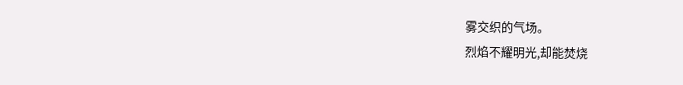雾交织的气场。
烈焰不耀明光,却能焚烧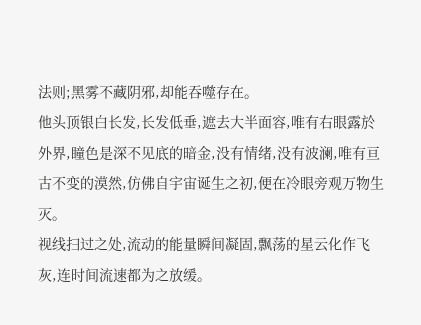法则;黑雾不藏阴邪,却能吞噬存在。
他头顶银白长发,长发低垂,遮去大半面容,唯有右眼露於外界,瞳色是深不见底的暗金,没有情绪,没有波澜,唯有亘古不变的漠然,仿佛自宇宙诞生之初,便在冷眼旁观万物生灭。
视线扫过之处,流动的能量瞬间凝固,飘荡的星云化作飞灰,连时间流速都为之放缓。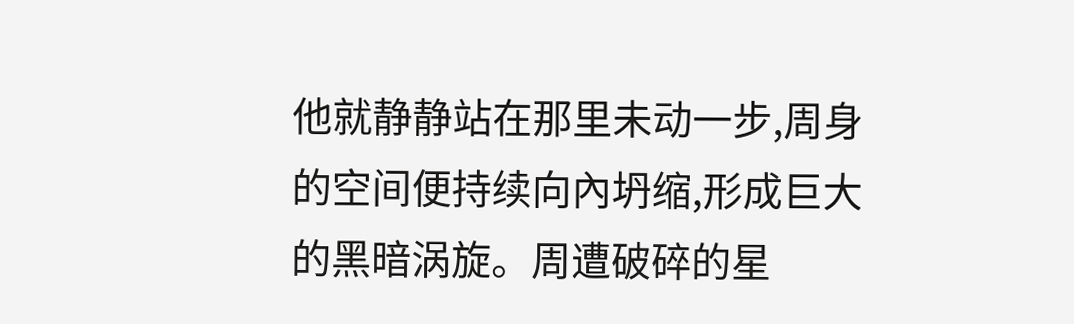他就静静站在那里未动一步,周身的空间便持续向內坍缩,形成巨大的黑暗涡旋。周遭破碎的星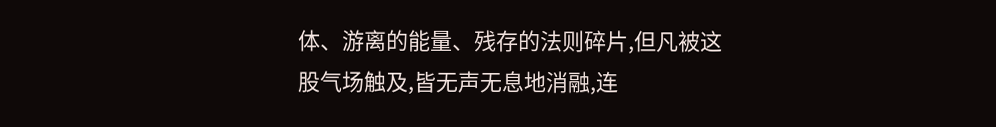体、游离的能量、残存的法则碎片,但凡被这股气场触及,皆无声无息地消融,连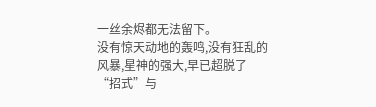一丝余烬都无法留下。
没有惊天动地的轰鸣,没有狂乱的风暴,星神的强大,早已超脱了“招式”与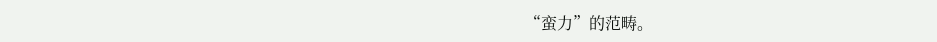“蛮力”的范畴。